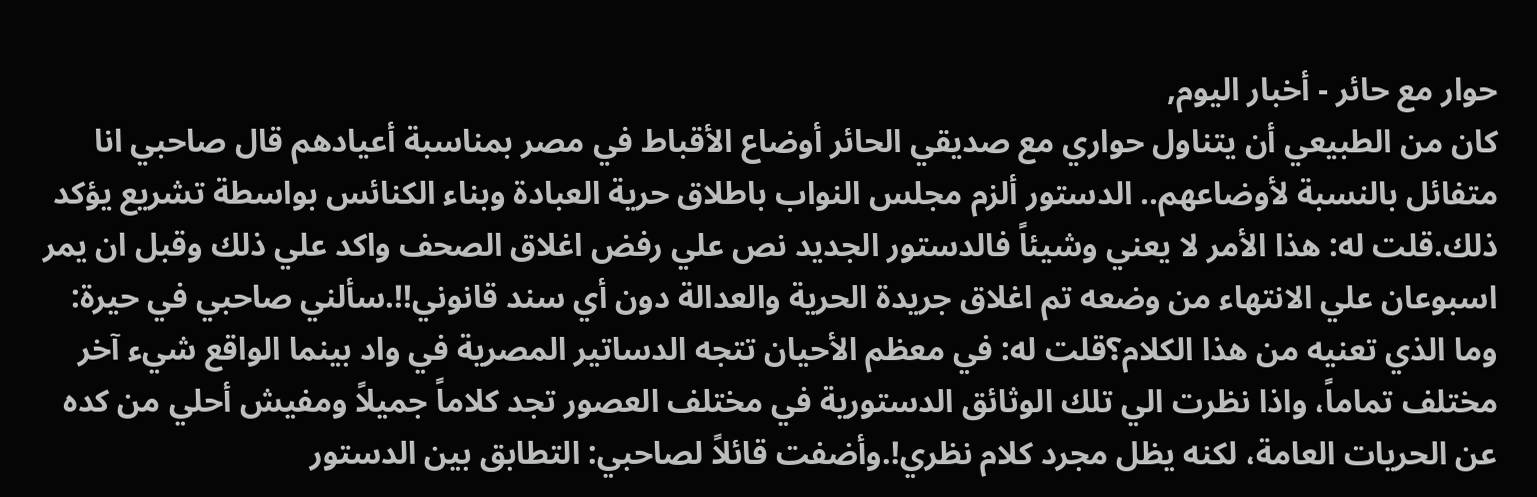حوار مع حائر - أخبار اليوم,
كان من الطبيعي أن يتناول حواري مع صديقي الحائر أوضاع الأقباط في مصر بمناسبة أعيادهم قال صاحبي انا متفائل بالنسبة لأوضاعهم.. الدستور ألزم مجلس النواب باطلاق حرية العبادة وبناء الكنائس بواسطة تشريع يؤكد ذلك.قلت له: هذا الأمر لا يعني وشيئاً فالدستور الجديد نص علي رفض اغلاق الصحف واكد علي ذلك وقبل ان يمر اسبوعان علي الانتهاء من وضعه تم اغلاق جريدة الحرية والعدالة دون أي سند قانوني!!.سألني صاحبي في حيرة: وما الذي تعنيه من هذا الكلام؟قلت له: في معظم الأحيان تتجه الدساتير المصرية في واد بينما الواقع شيء آخر مختلف تماماً، واذا نظرت الي تلك الوثائق الدستورية في مختلف العصور تجد كلاماً جميلاً ومفيش أحلي من كده عن الحريات العامة، لكنه يظل مجرد كلام نظري!.وأضفت قائلاً لصاحبي: التطابق بين الدستور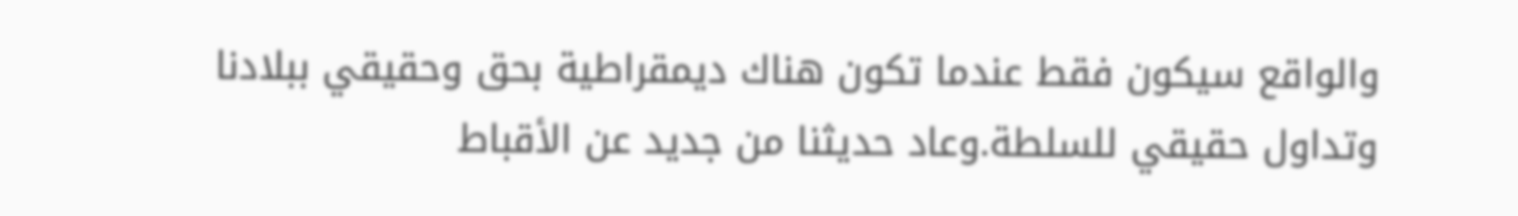والواقع سيكون فقط عندما تكون هناك ديمقراطية بحق وحقيقي ببلادنا وتداول حقيقي للسلطة.وعاد حديثنا من جديد عن الأقباط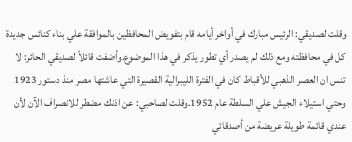وقلت لصديقي: الرئيس مبارك في أواخر أيامه قام بتفويض المحافظين بالموافقة علي بناء كنائس جديدة كل في محافظته ومع ذلك لم يصدر أي تطور يذكر في هذا الموضوع.وأضفت قائلاً لصديقي الحائر: لا تنس ان العصر الذهبي للأقباط كان في الفترة الليبرالية القصيرة التي عاشتها مصر منذ دستور 1923 وحتي استيلاء الجيش علي السلطة عام 1952.وقلت لصاحبي: عن اذنك مضطر للانصراف الآن لأن عندي قائمة طويلة عريضة من أصدقائي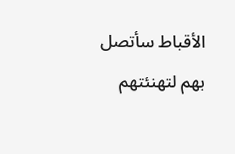الأقباط سأتصل بهم لتهنئتهم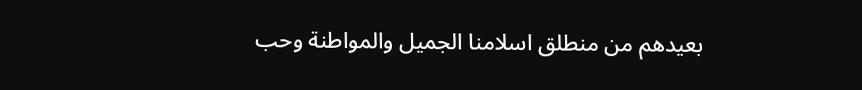بعيدهم من منطلق اسلامنا الجميل والمواطنة وحب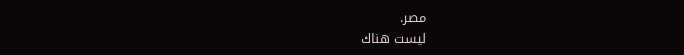مصر.
ليست هناك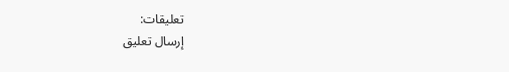تعليقات:
إرسال تعليق